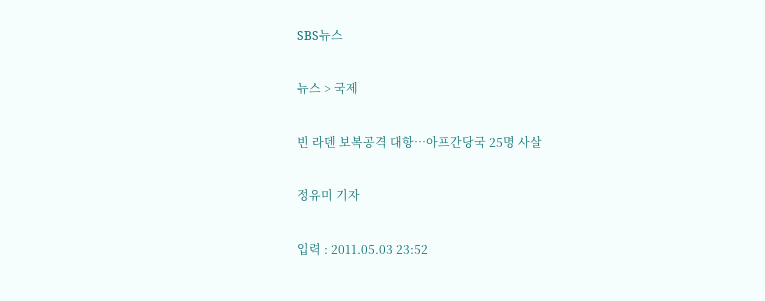SBS뉴스

뉴스 > 국제

빈 라덴 보복공격 대항…아프간당국 25명 사살

정유미 기자

입력 : 2011.05.03 23:52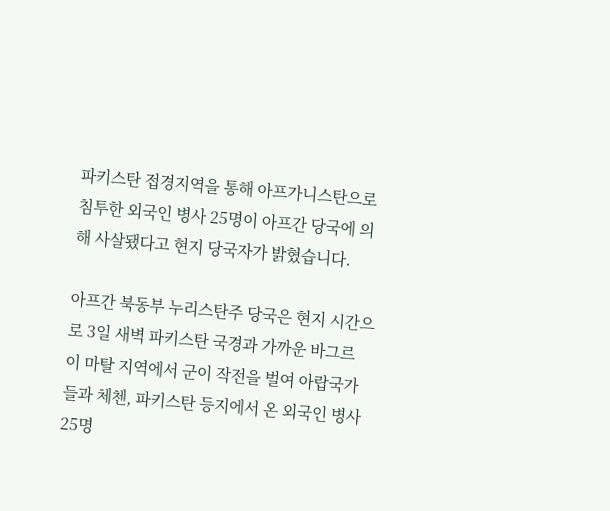파키스탄 접경지역을 통해 아프가니스탄으로 침투한 외국인 병사 25명이 아프간 당국에 의해 사살됐다고 현지 당국자가 밝혔습니다.

아프간 북동부 누리스탄주 당국은 현지 시간으로 3일 새벽 파키스탄 국경과 가까운 바그르 이 마탈 지역에서 군이 작전을 벌여 아랍국가들과 체첸, 파키스탄 등지에서 온 외국인 병사 25명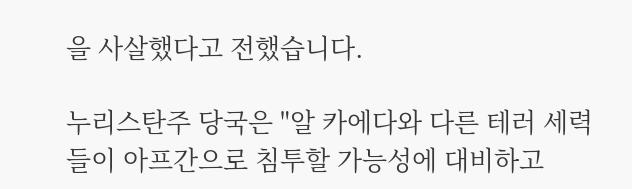을 사살했다고 전했습니다.

누리스탄주 당국은 "알 카에다와 다른 테러 세력들이 아프간으로 침투할 가능성에 대비하고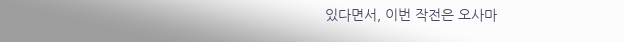있다면서, 이번 작전은 오사마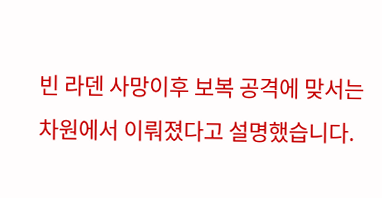빈 라덴 사망이후 보복 공격에 맞서는 차원에서 이뤄졌다고 설명했습니다.